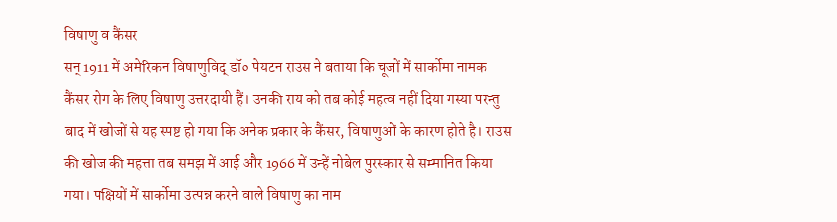विषाणु व कैंसर
सन् 1911 में अमेरिकन विषाणुविद् डॉ० पेयटन राउस ने बताया कि चूजों में सार्कोमा नामक कैंसर रोग के लिए विषाणु उत्तरदायी हैं। उनकी राय को तब कोई महत्व नहीं दिया गस्या परन्तु बाद में खोजों से यह स्पष्ट हो गया कि अनेक प्रकार के कैंसर, विषाणुओं के कारण होते है। राउस की खोज की महत्ता तब समझ में आई और 1966 में उन्हें नोबेल पुरस्कार से सम्मानित किया गया। पक्षियों में सार्कोमा उत्पन्न करने वाले विषाणु का नाम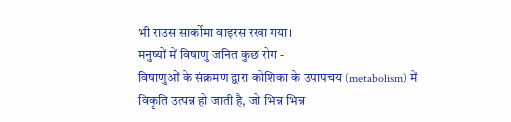भी राउस सार्कोमा वाइरस रखा गया।
मनुष्यों में विषाणु जनित कुछ रोग -
विषाणुओं के संक्रमण द्वारा कोशिका के उपापचय (metabolism) में विकृति उत्पन्न हो जाती है, जो भिन्न भिन्न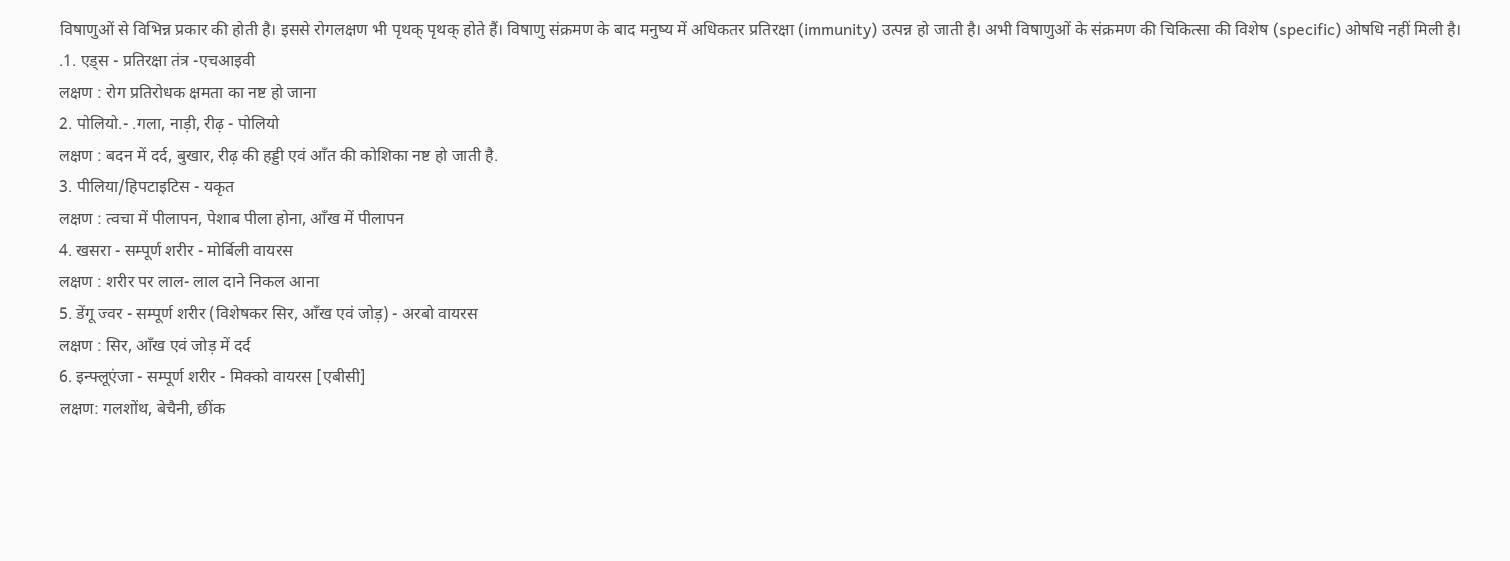विषाणुओं से विभिन्न प्रकार की होती है। इससे रोगलक्षण भी पृथक् पृथक् होते हैं। विषाणु संक्रमण के बाद मनुष्य में अधिकतर प्रतिरक्षा (immunity) उत्पन्न हो जाती है। अभी विषाणुओं के संक्रमण की चिकित्सा की विशेष (specific) ओषधि नहीं मिली है।
.1. एड्स - प्रतिरक्षा तंत्र -एचआइवी
लक्षण : रोग प्रतिरोधक क्षमता का नष्ट हो जाना
2. पोलियो.- .गला, नाड़ी, रीढ़ - पोलियो
लक्षण : बदन में दर्द, बुखार, रीढ़ की हड्डी एवं आँत की कोशिका नष्ट हो जाती है.
3. पीलिया/हिपटाइटिस - यकृत
लक्षण : त्वचा में पीलापन, पेशाब पीला होना, आँख में पीलापन
4. खसरा - सम्पूर्ण शरीर - मोर्बिली वायरस
लक्षण : शरीर पर लाल- लाल दाने निकल आना
5. डेंगू ज्वर - सम्पूर्ण शरीर (विशेषकर सिर, आँख एवं जोड़) - अरबो वायरस
लक्षण : सिर, आँख एवं जोड़ में दर्द
6. इन्फ्लूएंजा - सम्पूर्ण शरीर - मिक्को वायरस [एबीसी]
लक्षण: गलशोंथ, बेचैनी, छींक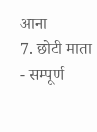आना
7. छोटी माता - सम्पूर्ण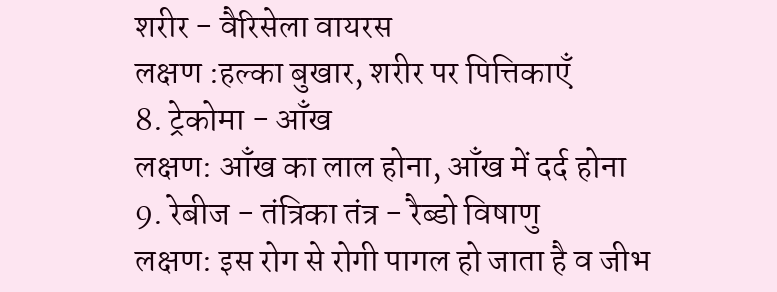शरीर - वैरिसेला वायरस
लक्षण :हल्का बुखार, शरीर पर पित्तिकाएँ
8. ट्रेकोमा - आँख
लक्षण: आँख का लाल होना, आँख में दर्द होना
9. रेबीज - तंत्रिका तंत्र - रैब्डो विषाणु
लक्षण: इस रोग से रोगी पागल हो जाता है व जीभ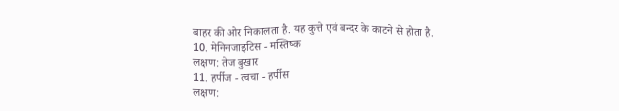बाहर की ओर निकालता है. यह कुत्ते एवं बन्दर के काटने से होता है.
10. मेनिनजाइटिस - मस्तिष्क
लक्षण: तेज बुखार
11. हर्पीज - त्वचा - हर्पीस
लक्षण: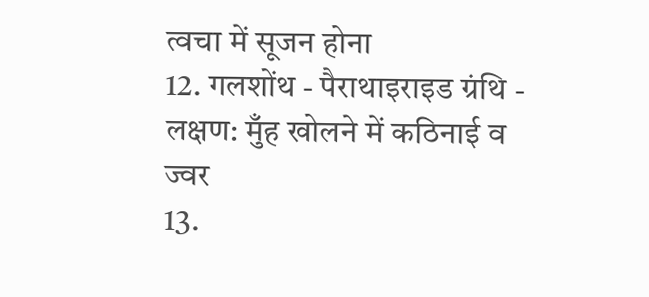त्वचा में सूजन होना
12. गलशोंथ - पैराथाइराइड ग्रंथि -
लक्षण: मुँह खोलने में कठिनाई व ज्वर
13.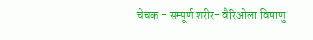चेचक - सम्पूर्ण शरीर- वैरिओला विषाणु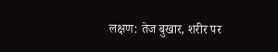लक्षण: तेज बुखार, शरीर पर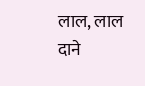लाल, लाल दाने